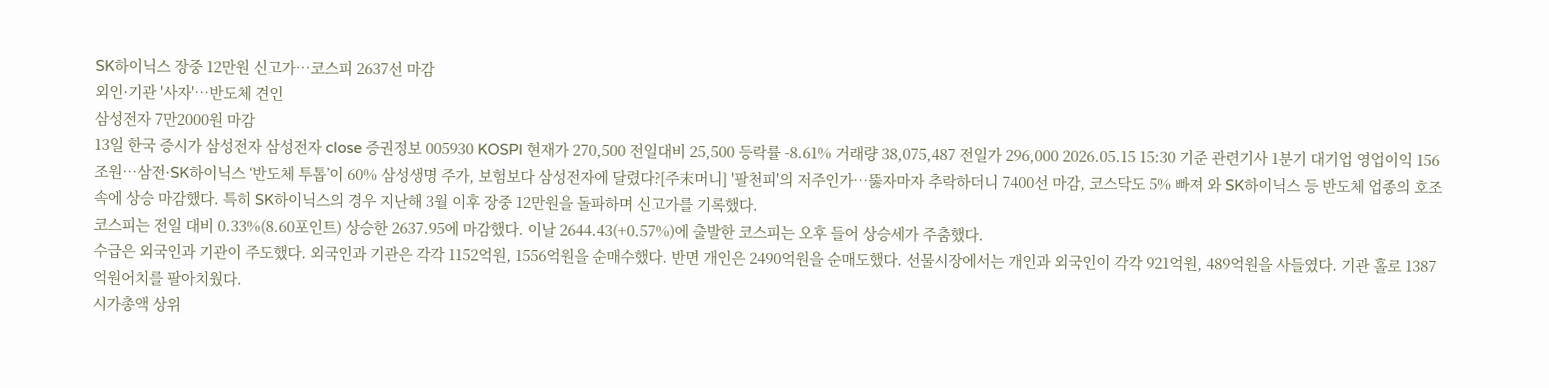SK하이닉스 장중 12만원 신고가…코스피 2637선 마감
외인·기관 '사자'…반도체 견인
삼성전자 7만2000원 마감
13일 한국 증시가 삼성전자 삼성전자 close 증권정보 005930 KOSPI 현재가 270,500 전일대비 25,500 등락률 -8.61% 거래량 38,075,487 전일가 296,000 2026.05.15 15:30 기준 관련기사 1분기 대기업 영업이익 156조원…삼전·SK하이닉스 ‘반도체 투톱’이 60% 삼성생명 주가, 보험보다 삼성전자에 달렸다?[주末머니] '팔천피'의 저주인가…뚫자마자 추락하더니 7400선 마감, 코스닥도 5% 빠져 와 SK하이닉스 등 반도체 업종의 호조 속에 상승 마감했다. 특히 SK하이닉스의 경우 지난해 3월 이후 장중 12만원을 돌파하며 신고가를 기록했다.
코스피는 전일 대비 0.33%(8.60포인트) 상승한 2637.95에 마감했다. 이날 2644.43(+0.57%)에 출발한 코스피는 오후 들어 상승세가 주춤했다.
수급은 외국인과 기관이 주도했다. 외국인과 기관은 각각 1152억원, 1556억원을 순매수했다. 반면 개인은 2490억원을 순매도했다. 선물시장에서는 개인과 외국인이 각각 921억원, 489억원을 사들였다. 기관 홀로 1387억원어치를 팔아치웠다.
시가총액 상위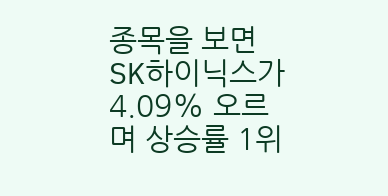종목을 보면 SK하이닉스가 4.09% 오르며 상승률 1위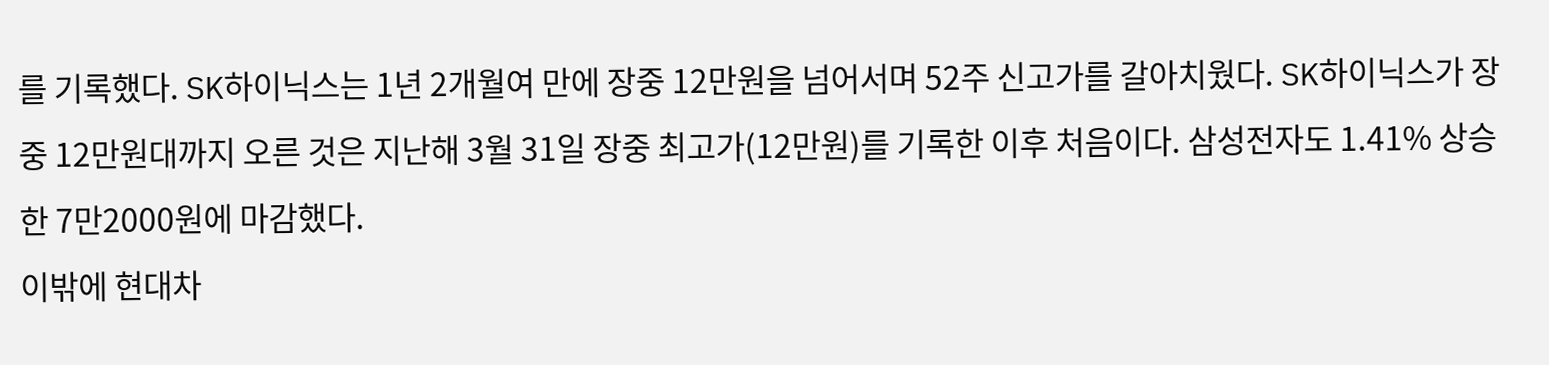를 기록했다. SK하이닉스는 1년 2개월여 만에 장중 12만원을 넘어서며 52주 신고가를 갈아치웠다. SK하이닉스가 장중 12만원대까지 오른 것은 지난해 3월 31일 장중 최고가(12만원)를 기록한 이후 처음이다. 삼성전자도 1.41% 상승한 7만2000원에 마감했다.
이밖에 현대차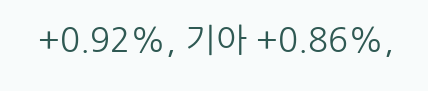+0.92%, 기아 +0.86%,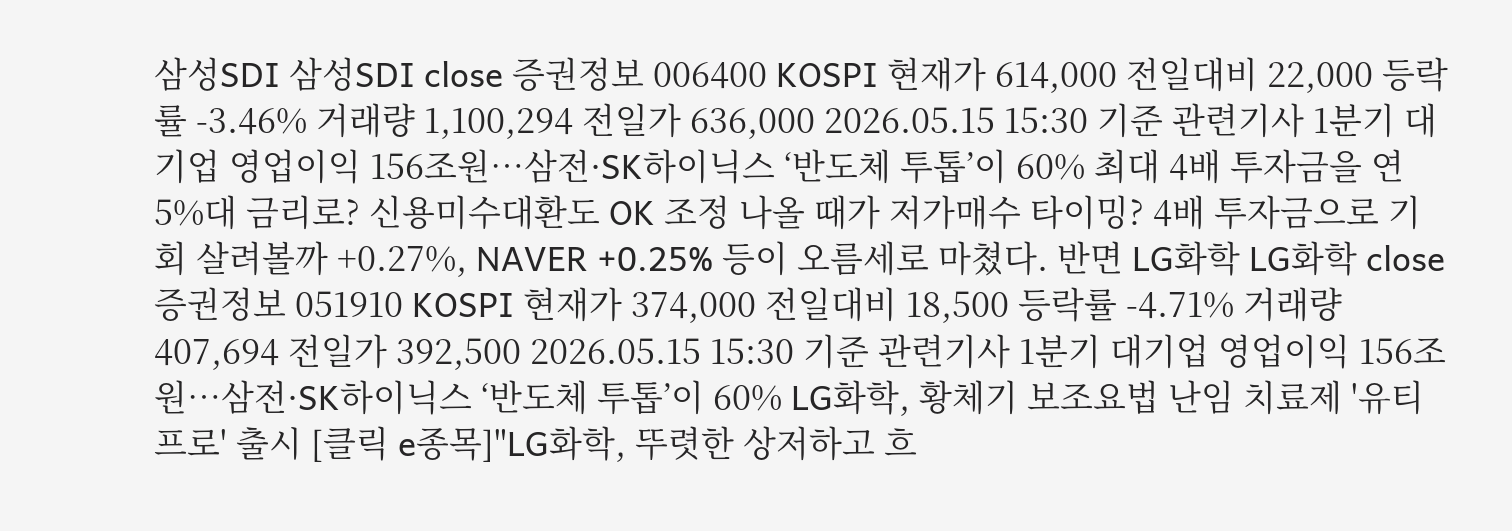삼성SDI 삼성SDI close 증권정보 006400 KOSPI 현재가 614,000 전일대비 22,000 등락률 -3.46% 거래량 1,100,294 전일가 636,000 2026.05.15 15:30 기준 관련기사 1분기 대기업 영업이익 156조원…삼전·SK하이닉스 ‘반도체 투톱’이 60% 최대 4배 투자금을 연 5%대 금리로? 신용미수대환도 OK 조정 나올 때가 저가매수 타이밍? 4배 투자금으로 기회 살려볼까 +0.27%, NAVER +0.25% 등이 오름세로 마쳤다. 반면 LG화학 LG화학 close 증권정보 051910 KOSPI 현재가 374,000 전일대비 18,500 등락률 -4.71% 거래량 407,694 전일가 392,500 2026.05.15 15:30 기준 관련기사 1분기 대기업 영업이익 156조원…삼전·SK하이닉스 ‘반도체 투톱’이 60% LG화학, 황체기 보조요법 난임 치료제 '유티프로' 출시 [클릭 e종목]"LG화학, 뚜렷한 상저하고 흐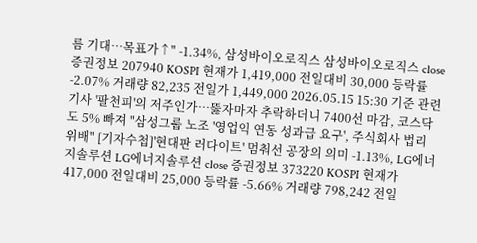름 기대…목표가↑" -1.34%, 삼성바이오로직스 삼성바이오로직스 close 증권정보 207940 KOSPI 현재가 1,419,000 전일대비 30,000 등락률 -2.07% 거래량 82,235 전일가 1,449,000 2026.05.15 15:30 기준 관련기사 '팔천피'의 저주인가…뚫자마자 추락하더니 7400선 마감, 코스닥도 5% 빠져 "삼성그룹 노조 '영업익 연동 성과급 요구', 주식회사 법리 위배" [기자수첩]'현대판 러다이트' 멈춰선 공장의 의미 -1.13%, LG에너지솔루션 LG에너지솔루션 close 증권정보 373220 KOSPI 현재가 417,000 전일대비 25,000 등락률 -5.66% 거래량 798,242 전일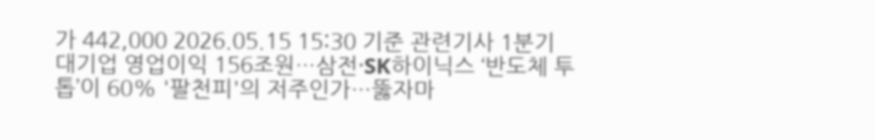가 442,000 2026.05.15 15:30 기준 관련기사 1분기 대기업 영업이익 156조원…삼전·SK하이닉스 ‘반도체 투톱’이 60% '팔천피'의 저주인가…뚫자마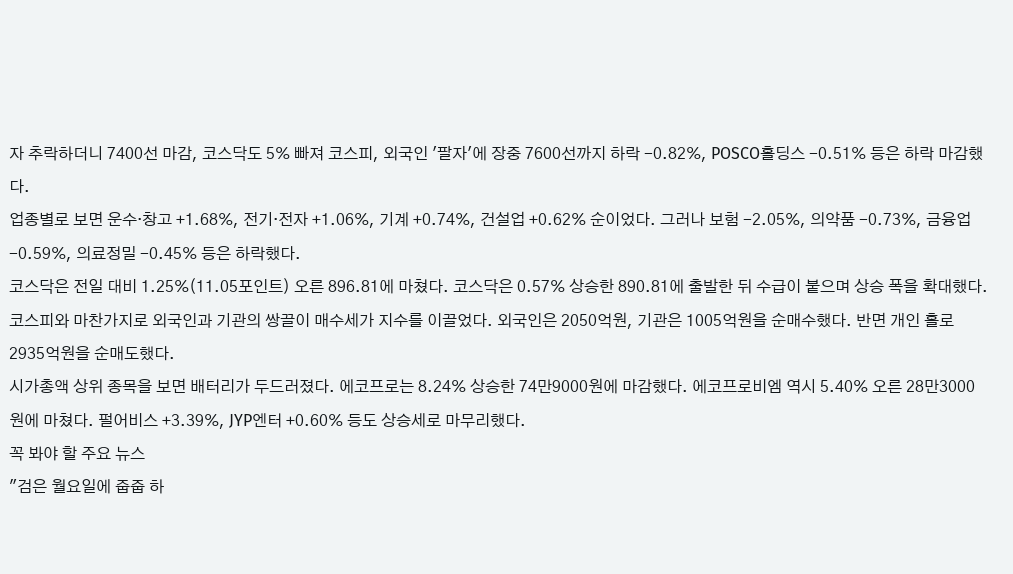자 추락하더니 7400선 마감, 코스닥도 5% 빠져 코스피, 외국인 '팔자'에 장중 7600선까지 하락 -0.82%, POSCO홀딩스 -0.51% 등은 하락 마감했다.
업종별로 보면 운수·창고 +1.68%, 전기·전자 +1.06%, 기계 +0.74%, 건설업 +0.62% 순이었다. 그러나 보험 -2.05%, 의약품 -0.73%, 금융업 -0.59%, 의료정밀 -0.45% 등은 하락했다.
코스닥은 전일 대비 1.25%(11.05포인트) 오른 896.81에 마쳤다. 코스닥은 0.57% 상승한 890.81에 출발한 뒤 수급이 붙으며 상승 폭을 확대했다.
코스피와 마찬가지로 외국인과 기관의 쌍끌이 매수세가 지수를 이끌었다. 외국인은 2050억원, 기관은 1005억원을 순매수했다. 반면 개인 홀로 2935억원을 순매도했다.
시가총액 상위 종목을 보면 배터리가 두드러졌다. 에코프로는 8.24% 상승한 74만9000원에 마감했다. 에코프로비엠 역시 5.40% 오른 28만3000원에 마쳤다. 펄어비스 +3.39%, JYP엔터 +0.60% 등도 상승세로 마무리했다.
꼭 봐야 할 주요 뉴스
"검은 월요일에 줍줍 하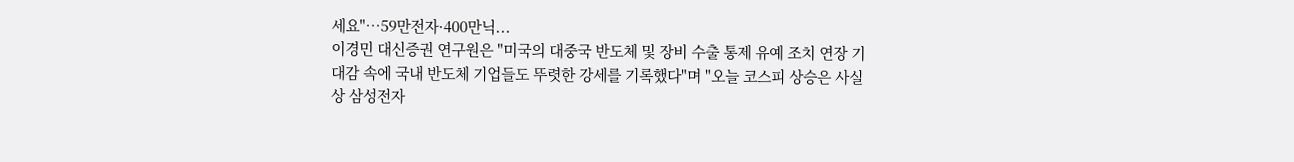세요"…59만전자·400만닉...
이경민 대신증권 연구원은 "미국의 대중국 반도체 및 장비 수출 통제 유예 조치 연장 기대감 속에 국내 반도체 기업들도 뚜렷한 강세를 기록했다"며 "오늘 코스피 상승은 사실상 삼성전자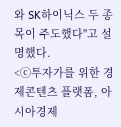와 SK하이닉스 두 종목이 주도했다"고 설명했다.
<ⓒ투자가를 위한 경제콘텐츠 플랫폼, 아시아경제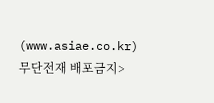(www.asiae.co.kr) 무단전재 배포금지>